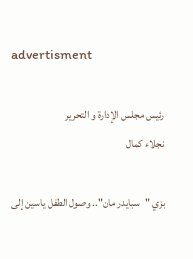advertisment

رئيس مجلس الإدارة و التحرير
نجلاء كمال

بزي "سبايدر مان".. وصول الطفل ياسين إلى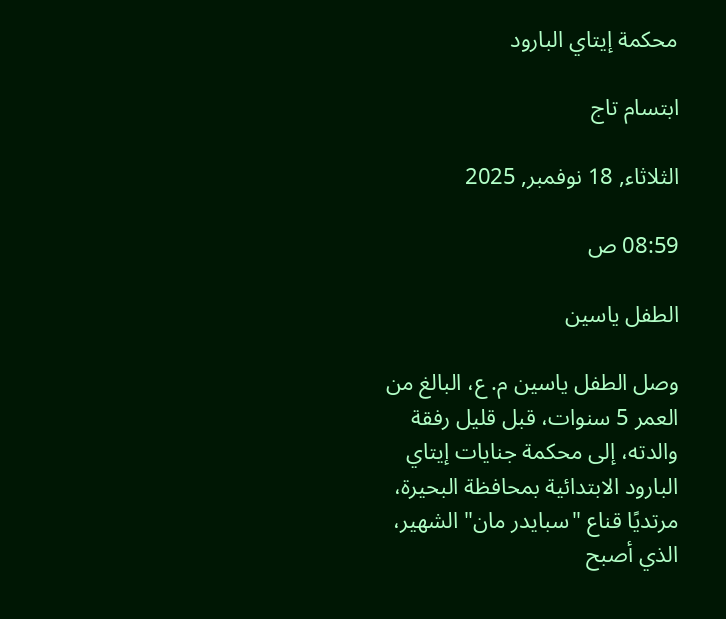محكمة إيتاي البارود

ابتسام تاج

الثلاثاء, 18 نوفمبر, 2025

08:59 ص

الطفل ياسين

وصل الطفل ياسين م. ع، البالغ من العمر 5 سنوات، قبل قليل رفقة والدته، إلى محكمة جنايات إيتاي البارود الابتدائية بمحافظة البحيرة، مرتديًا قناع "سبايدر مان" الشهير، الذي أصبح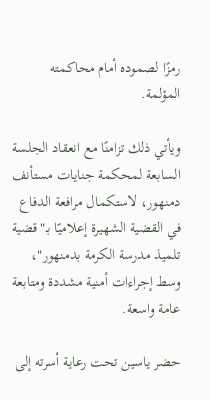رمزًا لصموده أمام محاكمته المؤلمة.

ويأتي ذلك تزامنًا مع انعقاد الجلسة السابعة لمحكمة جنايات مستأنف دمنهور، لاستكمال مرافعة الدفاع في القضية الشهيرة إعلاميًا بـ"قضية تلميذ مدرسة الكرمة بدمنهور"، وسط إجراءات أمنية مشددة ومتابعة عامة واسعة.

حضر ياسين تحت رعاية أسرته إلى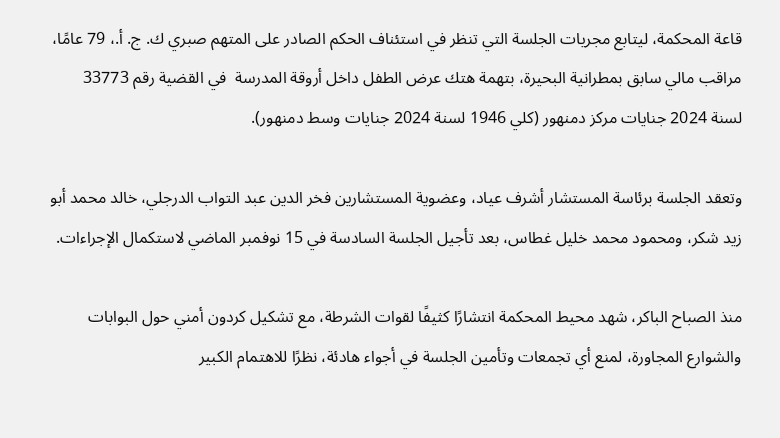قاعة المحكمة، ليتابع مجريات الجلسة التي تنظر في استئناف الحكم الصادر على المتهم صبري ك. ج. أ.، 79 عامًا، مراقب مالي سابق بمطرانية البحيرة، بتهمة هتك عرض الطفل داخل أروقة المدرسة  في القضية رقم 33773 لسنة 2024 جنايات مركز دمنهور (كلي 1946 لسنة 2024 جنايات وسط دمنهور).

وتعقد الجلسة برئاسة المستشار أشرف عياد، وعضوية المستشارين فخر الدين عبد التواب الدرجلي، خالد محمد أبو زيد شكر، ومحمود محمد خليل غطاس، بعد تأجيل الجلسة السادسة في 15 نوفمبر الماضي لاستكمال الإجراءات.

منذ الصباح الباكر، شهد محيط المحكمة انتشارًا كثيفًا لقوات الشرطة، مع تشكيل كردون أمني حول البوابات والشوارع المجاورة، لمنع أي تجمعات وتأمين الجلسة في أجواء هادئة، نظرًا للاهتمام الكبير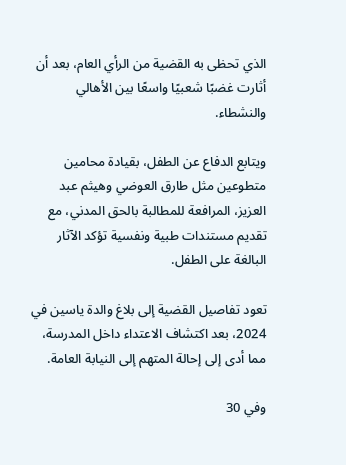الذي تحظى به القضية من الرأي العام، بعد أن أثارت غضبًا شعبيًا واسعًا بين الأهالي والنشطاء.

ويتابع الدفاع عن الطفل، بقيادة محامين متطوعين مثل طارق العوضي وهيثم عبد العزيز، المرافعة للمطالبة بالحق المدني، مع تقديم مستندات طبية ونفسية تؤكد الآثار البالغة على الطفل.

تعود تفاصيل القضية إلى بلاغ والدة ياسين في 2024، بعد اكتشاف الاعتداء داخل المدرسة، مما أدى إلى إحالة المتهم إلى النيابة العامة.

وفي 30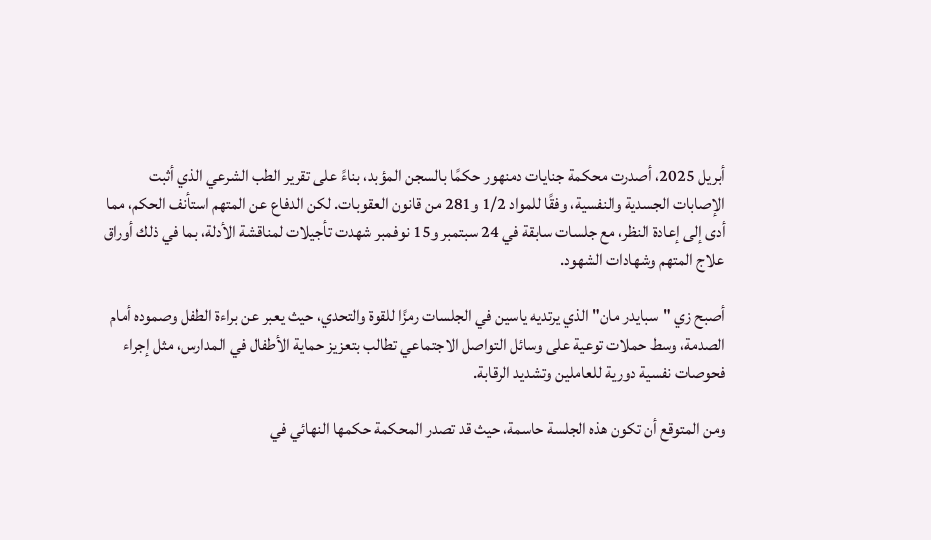أبريل 2025، أصدرت محكمة جنايات دمنهور حكمًا بالسجن المؤبد، بناءً على تقرير الطب الشرعي الذي أثبت الإصابات الجسدية والنفسية، وفقًا للمواد 1/2 و281 من قانون العقوبات. لكن الدفاع عن المتهم استأنف الحكم، مما أدى إلى إعادة النظر، مع جلسات سابقة في 24 سبتمبر و15 نوفمبر شهدت تأجيلات لمناقشة الأدلة، بما في ذلك أوراق علاج المتهم وشهادات الشهود.

أصبح زي "سبايدر مان" الذي يرتديه ياسين في الجلسات رمزًا للقوة والتحدي، حيث يعبر عن براءة الطفل وصموده أمام الصدمة، وسط حملات توعية على وسائل التواصل الاجتماعي تطالب بتعزيز حماية الأطفال في المدارس، مثل إجراء فحوصات نفسية دورية للعاملين وتشديد الرقابة.

ومن المتوقع أن تكون هذه الجلسة حاسمة، حيث قد تصدر المحكمة حكمها النهائي في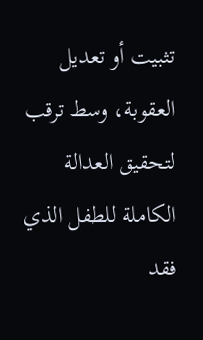تثبيت أو تعديل العقوبة، وسط ترقب لتحقيق العدالة الكاملة للطفل الذي فقد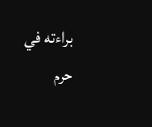براءته في حرم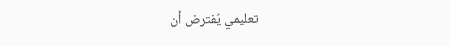تعليمي يُفترض أن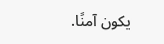يكون آمنًا.